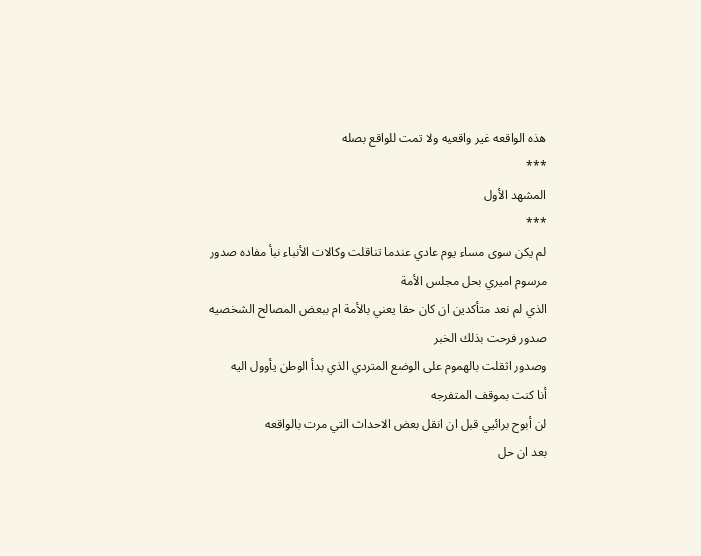هذه الواقعه غير واقعيه ولا تمت للواقع بصله
***
المشهد الأول
***
لم يكن سوى مساء يوم عادي عندما تناقلت وكالات الأنباء نبأ مفاده صدور مرسوم اميري بحل مجلس الأمة
الذي لم نعد متأكدين ان كان حقا يعني بالأمة ام ببعض المصالح الشخصيه
صدور فرحت بذلك الخبر
وصدور اثقلت بالهموم على الوضع المتردي الذي بدأ الوطن يأوول اليه
أنا كنت بموقف المتفرجه
لن أبوح برائيي قبل ان انقل بعض الاحداث التي مرت بالواقعه
بعد ان حل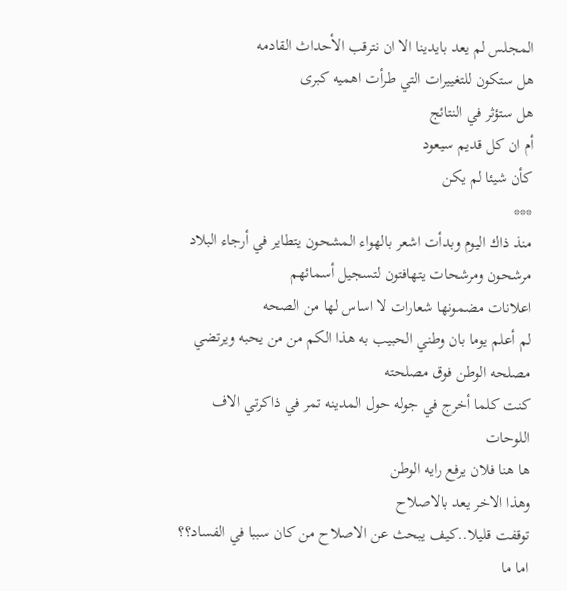المجلس لم يعد بايدينا الا ان نترقب الأحداث القادمه
هل ستكون للتغييرات التي طرأت اهميه كبرى
هل ستؤثر في النتائج
أم ان كل قديم سيعود
كأن شيئا لم يكن
***
منذ ذاك اليوم وبدأت اشعر بالهواء المشحون يتطاير في أرجاء البلاد
مرشحون ومرشحات يتهافتون لتسجيل أسمائهم
اعلانات مضمونها شعارات لا اساس لها من الصحه
لم أعلم يوما بان وطني الحبيب به هذا الكم من من يحبه ويرتضي مصلحه الوطن فوق مصلحته
كنت كلما أخرج في جوله حول المدينه تمر في ذاكرتي الاف اللوحات
ها هنا فلان يرفع رايه الوطن
وهذا الاخر يعد بالاصلاح
توقفت قليلا..كيف يبحث عن الاصلاح من كان سببا في الفساد؟؟
اما ما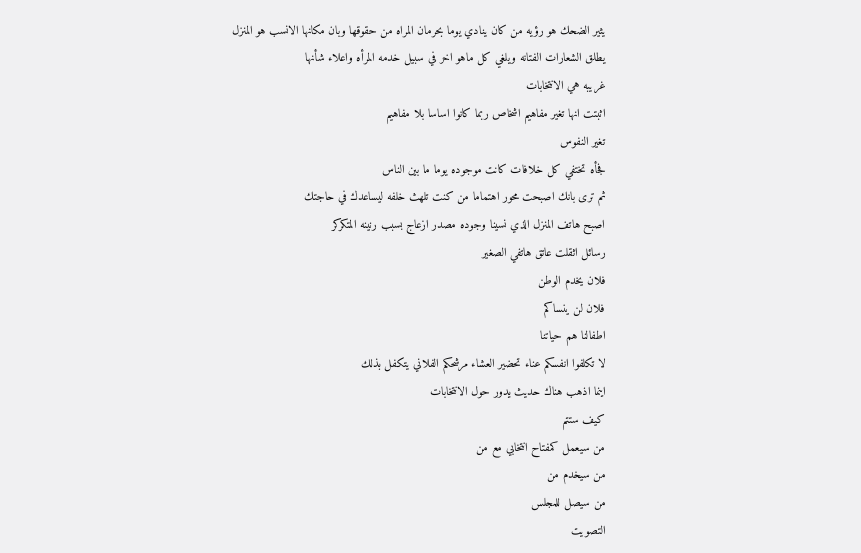يثير الضحك هو رؤيه من كان ينادي يوما بحرمان المراه من حقوقها وبان مكانها الانسب هو المنزل يطلق الشعارات الفتانه ويلغي كل ماهو اخر في سبيل خدمه المرأه واعلاء شأنها
غريبه هي الانتخابات
اثبتت انها تغير مفاهيم اشخاص ربما كانوا اساسا بلا مفاهيم
تغير النفوس
فجأه تختفي كل خلافات كانت موجوده يوما ما بين الناس
ثم ترى بانك اصبحت محور اهتماما من كنت تلهث خلفه ليساعدك في حاجتك
اصبح هاتف المنزل الذي نسينا وجوده مصدر ازعاج بسبب رنينه المتكركر
رسائل اثقلت عاتق هاتفي الصغير
فلان يخدم الوطن
فلان لن ينساكم
اطفالنا هم حياتنا
لا تكلفوا انفسكم عناء تحضير العشاء مرشحكم الفلاني يتكفل بذلك
اينما اذهب هناك حديث يدور حول الانتخابات
كيف ستتم
من سيعمل كمفتاح انتخابي مع من
من سيخدم من
من سيصل للمجلس
التصويت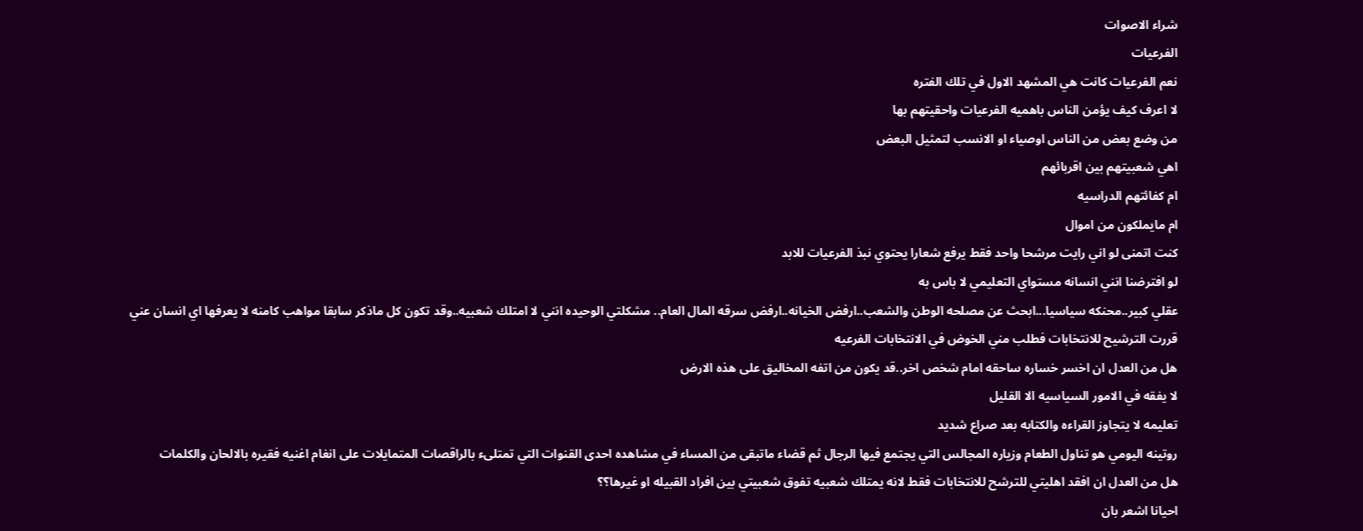شراء الاصوات
الفرعيات
نعم الفرعيات كانت هي المشهد الاول في تلك الفتره
لا اعرف كيف يؤمن الناس باهميه الفرعيات واحقيتهم بها
من وضع بعض من الناس اوصياء او الانسب لتمثيل البعض
اهي شعبيتهم بين اقربائهم
ام كفائتهم الدراسيه
ام مايملكون من اموال
كنت اتمنى لو اني رايت مرشحا واحد فقط يرفع شعارا يحتوي نبذ الفرعيات للابد
لو افترضنا انني انسانه مستواي التعليمي لا باس به
عقلي كبير..محنكه سياسيا...ابحث عن مصلحه الوطن والشعب..ارفض الخيانه..ارفض سرقه المال العام.. مشكلتي الوحيده انني لا امتلك شعبيه..وقد تكون كل ماذكر سابقا مواهب كامنه لا يعرفها اي انسان عني
قررت الترشيح للانتخابات فطلب مني الخوض في الانتخابات الفرعيه
هل من العدل ان اخسر خساره ساحقه امام شخص اخر..قد يكون من اتفه المخاليق على هذه الارض
لا يفقه في الامور السياسيه الا القليل
تعليمه لا يتجاوز القراءه والكتابه بعد صراع شديد
روتينه اليومي هو تناول الطعام وزياره المجالس التي يجتمع فيها الرجال ثم قضاء ماتبقى من المساء في مشاهده احدى القنوات التي تمتلىء بالراقصات المتمايلات على انغام اغنيه فقيره بالالحان والكلمات
هل من العدل ان افقد اهليتي للترشح للانتخابات فقط لانه يمتلك شعبيه تفوق شعبيتي بين افراد القبيله او غيرها؟؟
احيانا اشعر بان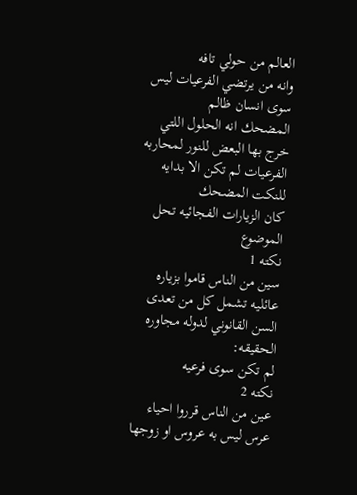العالم من حولي تافه
وانه من يرتضي الفرعيات ليس سوى انسان ظالم
المضحك انه الحلول اللتي خرج بها البعض للنور لمحاربه الفرعيات لم تكن الا بدايه للنكت المضحك
كان الزيارات الفجائيه تحل الموضوع
نكته 1
سين من الناس قاموا بزياره عائليه تشمل كل من تعدى السن القانوني لدوله مجاوره
الحقيقه:
لم تكن سوى فرعيه
نكته 2
عين من الناس قرروا احياء عرس ليس به عروس او زوجها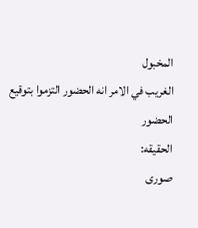المخبول
الغريب في الامر انه الحضور التزموا بتوقيع الحضور
الحقيقه:
صورى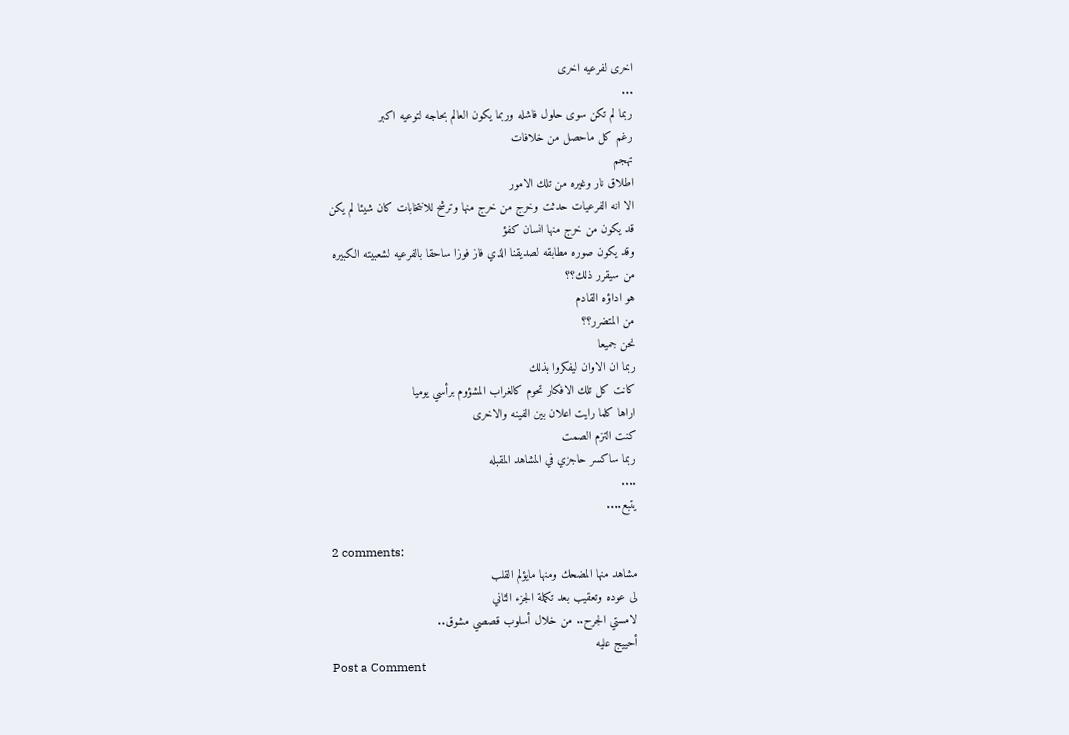اخرى لفرعيه اخرى
...
ربما لم تكن سوى حلول فاشله وربما يكون العالم بحاجه لتوعيه اكبر
رغم كل ماحصل من خلافات
تهجم
اطلاق نار وغيره من تلك الامور
الا انه الفرعيات حدثت وخرج من خرج منها وترشح للانتخابات كان شيئا لم يكن
قد يكون من خرج منها انسان كفؤ
وقد يكون صوره مطابقه لصديقنا الذي فاز فوزا ساحقا بالفرعيه لشعبيته الكبيره
من سيقرر ذلك؟؟
هو اداؤه القادم
من المتضرر؟؟
نحن جميعا
ربما ان الاوان ليفكروا بذلك
كانت كل تلك الافكار تحوم كالغراب المشؤوم برأسي يوميا
اراها كلما رايت اعلان بين الفينه والاخرى
كنت التزم الصمت
ربما ساكسر حاجزي في المشاهد المقبله
....
يتبع....

2 comments:
مشاهد منها المضحك ومنها مايؤلم القلب
لى عوده وتعقيب بعد تكملة الجزء الثاني
لامستي الجرح.. من خلال أسلوب قصصي مشوق..
أحييج عليه
Post a Comment